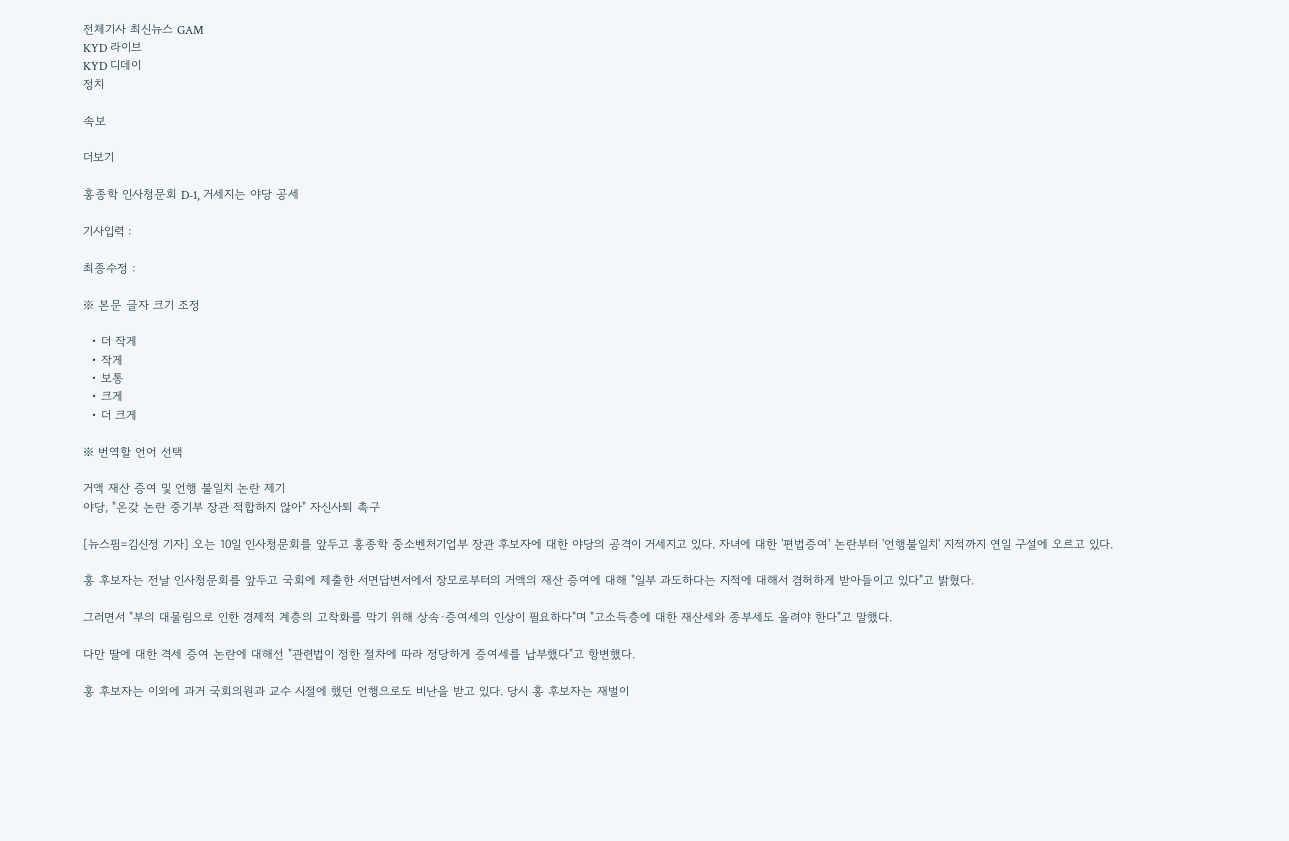전체기사 최신뉴스 GAM
KYD 라이브
KYD 디데이
정치

속보

더보기

홍종학 인사청문회 D-1, 거세지는 야당 공세

기사입력 :

최종수정 :

※ 본문 글자 크기 조정

  • 더 작게
  • 작게
  • 보통
  • 크게
  • 더 크게

※ 번역할 언어 선택

거액 재산 증여 및 언행 불일치 논란 제기
야당, "온갖 논란 중기부 장관 적합하지 않아" 자신사퇴 촉구

[뉴스핌=김신정 기자] 오는 10일 인사청문회를 앞두고 홍종학 중소벤처기업부 장관 후보자에 대한 야당의 공격이 거세지고 있다. 자녀에 대한 '편법증여' 논란부터 '언행불일치' 지적까지 연일 구설에 오르고 있다.

홍 후보자는 전날 인사청문회를 앞두고 국회에 제출한 서면답변서에서 장모로부터의 거액의 재산 증여에 대해 "일부 과도하다는 지적에 대해서 겸허하게 받아들이고 있다"고 밝혔다.

그러면서 "부의 대물림으로 인한 경제적 계층의 고착화를 막기 위해 상속·증여세의 인상이 필요하다"며 "고소득층에 대한 재산세와 종부세도 올려야 한다"고 말했다.

다만 딸에 대한 격세 증여 논란에 대해선 "관련법이 정한 절차에 따라 정당하게 증여세를 납부했다"고 항변했다.

홍 후보자는 이외에 과거 국회의원과 교수 시절에 했던 언행으로도 비난을 받고 있다. 당시 홍 후보자는 재벌이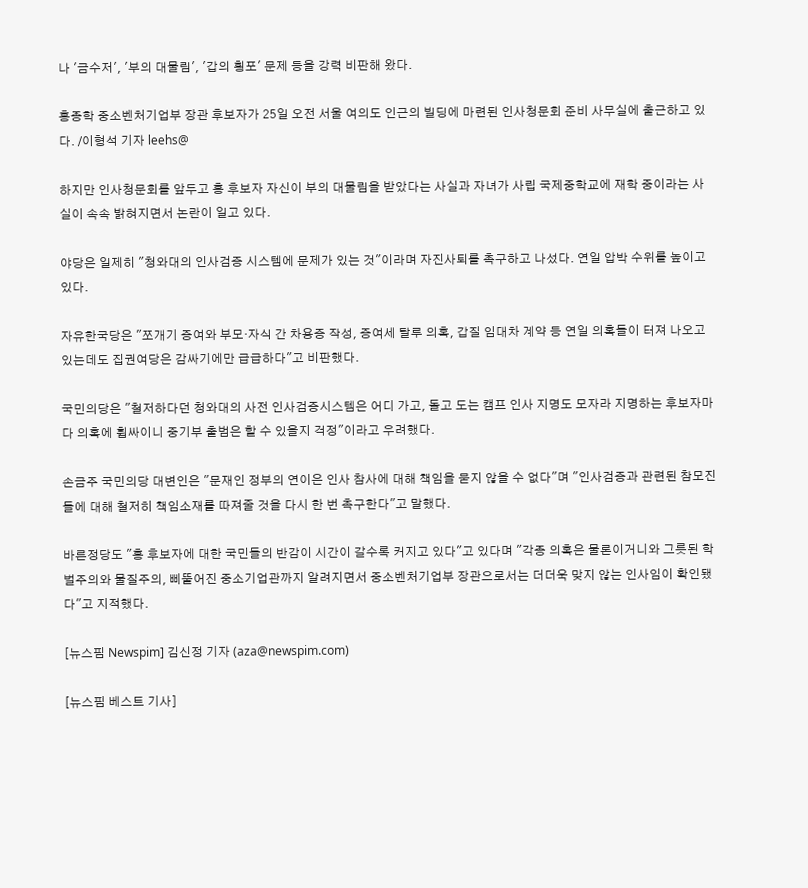나 '금수저', '부의 대물림', '갑의 횡포' 문제 등을 강력 비판해 왔다.

홍종학 중소벤처기업부 장관 후보자가 25일 오전 서울 여의도 인근의 빌딩에 마련된 인사청문회 준비 사무실에 출근하고 있다. /이형석 기자 leehs@

하지만 인사청문회를 앞두고 홍 후보자 자신이 부의 대물림을 받았다는 사실과 자녀가 사립 국제중학교에 재학 중이라는 사실이 속속 밝혀지면서 논란이 일고 있다.

야당은 일제히 "청와대의 인사검증 시스템에 문제가 있는 것"이라며 자진사퇴를 촉구하고 나섰다. 연일 압박 수위를 높이고 있다.

자유한국당은 "쪼개기 증여와 부모·자식 간 차용증 작성, 증여세 탈루 의혹, 갑질 임대차 계약 등 연일 의혹들이 터져 나오고 있는데도 집권여당은 감싸기에만 급급하다"고 비판했다.

국민의당은 "철저하다던 청와대의 사전 인사검증시스템은 어디 가고, 돌고 도는 캠프 인사 지명도 모자라 지명하는 후보자마다 의혹에 휩싸이니 중기부 출범은 할 수 있을지 걱정"이라고 우려했다.

손금주 국민의당 대변인은 "문재인 정부의 연이은 인사 참사에 대해 책임을 묻지 않을 수 없다"며 "인사검증과 관련된 참모진들에 대해 철저히 책임소재를 따져줄 것을 다시 한 번 촉구한다"고 말했다.

바른정당도 "홍 후보자에 대한 국민들의 반감이 시간이 갈수록 커지고 있다"고 있다며 "각종 의혹은 물론이거니와 그릇된 학벌주의와 물질주의, 삐뚤어진 중소기업관까지 알려지면서 중소벤처기업부 장관으로서는 더더욱 맞지 않는 인사임이 확인됐다"고 지적했다.

[뉴스핌 Newspim] 김신정 기자 (aza@newspim.com)

[뉴스핌 베스트 기사]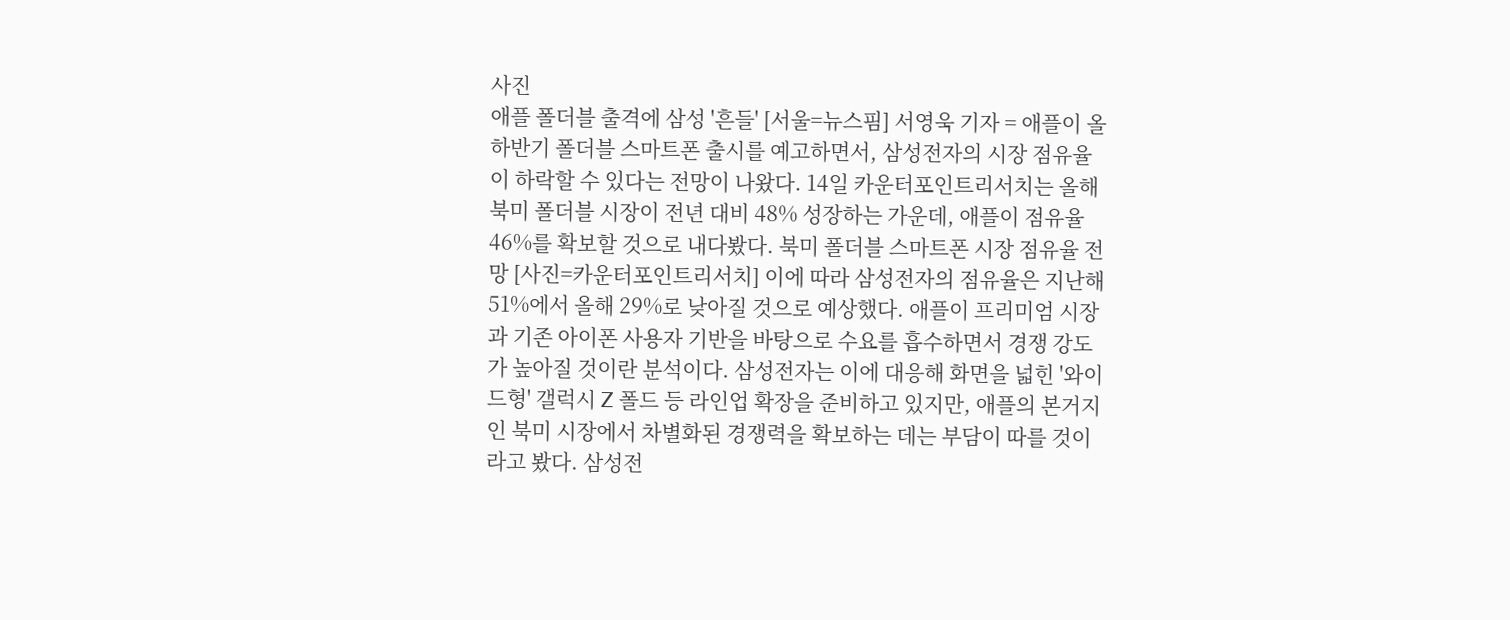사진
애플 폴더블 출격에 삼성 '흔들' [서울=뉴스핌] 서영욱 기자 = 애플이 올 하반기 폴더블 스마트폰 출시를 예고하면서, 삼성전자의 시장 점유율이 하락할 수 있다는 전망이 나왔다. 14일 카운터포인트리서치는 올해 북미 폴더블 시장이 전년 대비 48% 성장하는 가운데, 애플이 점유율 46%를 확보할 것으로 내다봤다. 북미 폴더블 스마트폰 시장 점유율 전망 [사진=카운터포인트리서치] 이에 따라 삼성전자의 점유율은 지난해 51%에서 올해 29%로 낮아질 것으로 예상했다. 애플이 프리미엄 시장과 기존 아이폰 사용자 기반을 바탕으로 수요를 흡수하면서 경쟁 강도가 높아질 것이란 분석이다. 삼성전자는 이에 대응해 화면을 넓힌 '와이드형' 갤럭시 Z 폴드 등 라인업 확장을 준비하고 있지만, 애플의 본거지인 북미 시장에서 차별화된 경쟁력을 확보하는 데는 부담이 따를 것이라고 봤다. 삼성전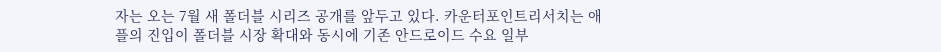자는 오는 7월 새 폴더블 시리즈 공개를 앞두고 있다. 카운터포인트리서치는 애플의 진입이 폴더블 시장 확대와 동시에 기존 안드로이드 수요 일부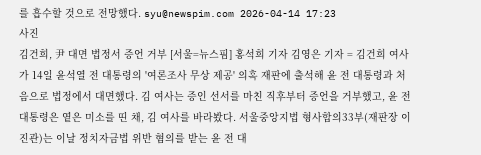를 흡수할 것으로 전망했다. syu@newspim.com 2026-04-14 17:23
사진
김건희, 尹 대면 법정서 증언 거부 [서울=뉴스핌] 홍석희 기자 김영은 기자 = 김건희 여사가 14일 윤석열 전 대통령의 '여론조사 무상 제공' 의혹 재판에 출석해 윤 전 대통령과 처음으로 법정에서 대면했다. 김 여사는 증인 선서를 마친 직후부터 증언을 거부했고, 윤 전 대통령은 옅은 미소를 띤 채, 김 여사를 바라봤다. 서울중앙지법 형사합의33부(재판장 이진관)는 이날 정치자금법 위반 혐의를 받는 윤 전 대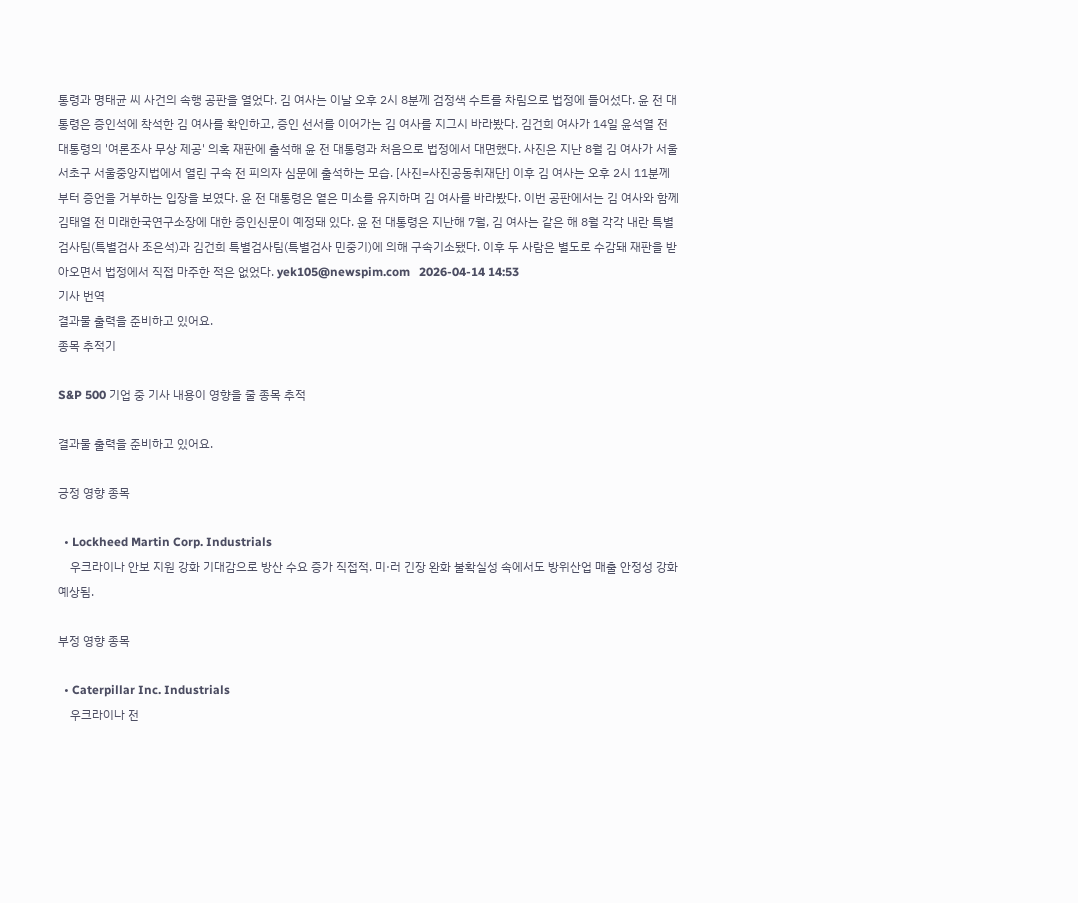통령과 명태균 씨 사건의 속행 공판을 열었다. 김 여사는 이날 오후 2시 8분께 검정색 수트를 차림으로 법정에 들어섰다. 윤 전 대통령은 증인석에 착석한 김 여사를 확인하고, 증인 선서를 이어가는 김 여사를 지그시 바라봤다. 김건희 여사가 14일 윤석열 전 대통령의 '여론조사 무상 제공' 의혹 재판에 출석해 윤 전 대통령과 처음으로 법정에서 대면했다. 사진은 지난 8월 김 여사가 서울 서초구 서울중앙지법에서 열린 구속 전 피의자 심문에 출석하는 모습. [사진=사진공동취재단] 이후 김 여사는 오후 2시 11분께부터 증언을 거부하는 입장을 보였다. 윤 전 대통령은 옅은 미소를 유지하며 김 여사를 바라봤다. 이번 공판에서는 김 여사와 함께 김태열 전 미래한국연구소장에 대한 증인신문이 예정돼 있다. 윤 전 대통령은 지난해 7월, 김 여사는 같은 해 8월 각각 내란 특별검사팀(특별검사 조은석)과 김건희 특별검사팀(특별검사 민중기)에 의해 구속기소됐다. 이후 두 사람은 별도로 수감돼 재판을 받아오면서 법정에서 직접 마주한 적은 없었다. yek105@newspim.com   2026-04-14 14:53
기사 번역
결과물 출력을 준비하고 있어요.
종목 추적기

S&P 500 기업 중 기사 내용이 영향을 줄 종목 추적

결과물 출력을 준비하고 있어요.

긍정 영향 종목

  • Lockheed Martin Corp. Industrials
    우크라이나 안보 지원 강화 기대감으로 방산 수요 증가 직접적. 미·러 긴장 완화 불확실성 속에서도 방위산업 매출 안정성 강화 예상됨.

부정 영향 종목

  • Caterpillar Inc. Industrials
    우크라이나 전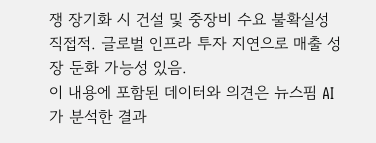쟁 장기화 시 건설 및 중장비 수요 불확실성 직접적. 글로벌 인프라 투자 지연으로 매출 성장 둔화 가능성 있음.
이 내용에 포함된 데이터와 의견은 뉴스핌 AI가 분석한 결과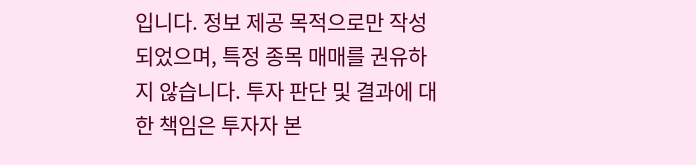입니다. 정보 제공 목적으로만 작성되었으며, 특정 종목 매매를 권유하지 않습니다. 투자 판단 및 결과에 대한 책임은 투자자 본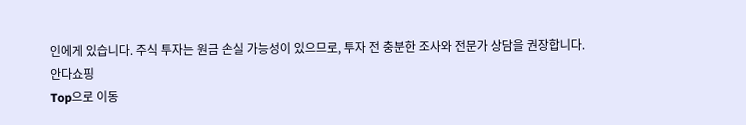인에게 있습니다. 주식 투자는 원금 손실 가능성이 있으므로, 투자 전 충분한 조사와 전문가 상담을 권장합니다.
안다쇼핑
Top으로 이동